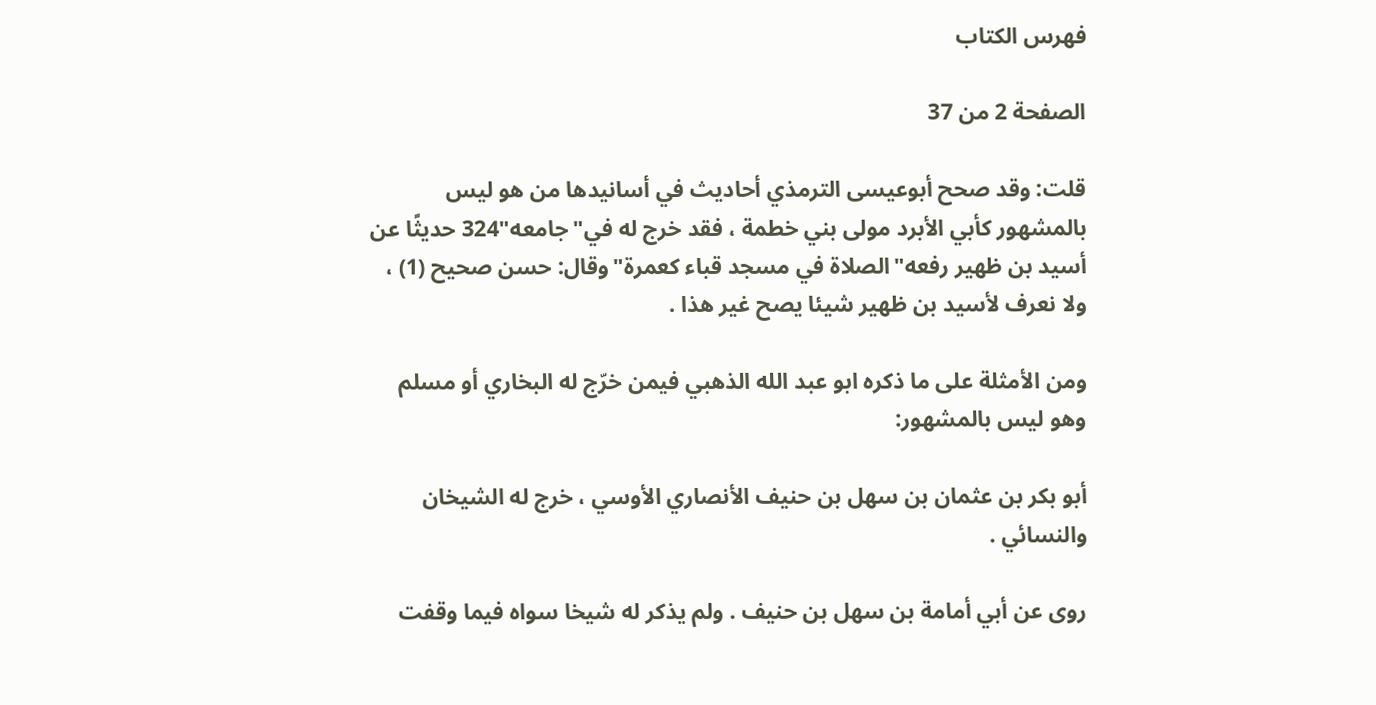فهرس الكتاب

الصفحة 2 من 37

قلت: وقد صحح أبوعيسى الترمذي أحاديث في أسانيدها من هو ليس بالمشهور كأبي الأبرد مولى بني خطمة ، فقد خرج له في"جامعه"324 حديثًا عن أسيد بن ظهير رفعه"الصلاة في مسجد قباء كعمرة"وقال: حسن صحيح (1) ، ولا نعرف لأسيد بن ظهير شيئا يصح غير هذا .

ومن الأمثلة على ما ذكره ابو عبد الله الذهبي فيمن خرّج له البخاري أو مسلم وهو ليس بالمشهور:

أبو بكر بن عثمان بن سهل بن حنيف الأنصاري الأوسي ، خرج له الشيخان والنسائي .

روى عن أبي أمامة بن سهل بن حنيف . ولم يذكر له شيخا سواه فيما وقفت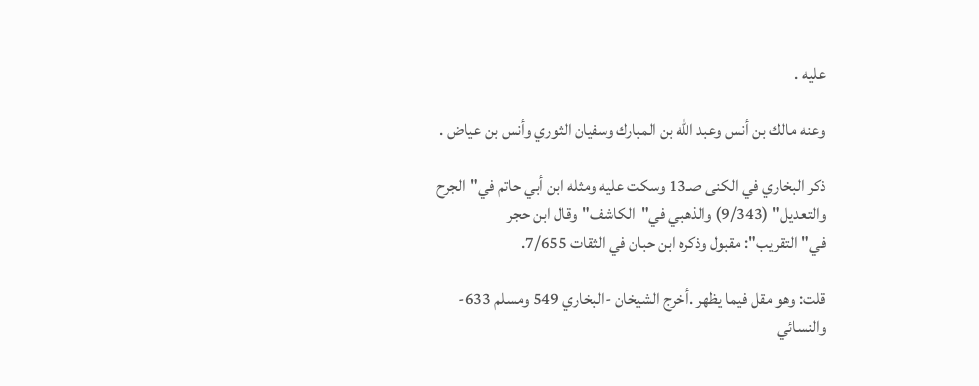عليه .

وعنه مالك بن أنس وعبد الله بن المبارك وسفيان الثوري وأنس بن عياض .

ذكر البخاري في الكنى صـ13 وسكت عليه ومثله ابن أبي حاتم في"الجرح والتعديل" (9/343) والذهبي في"الكاشف"وقال ابن حجر في"التقريب": مقبول وذكره ابن حبان في الثقات 7/655.

قلت: وهو مقل فيما يظهر .أخرج الشيخان -البخاري 549 ومسلم 633-والنسائي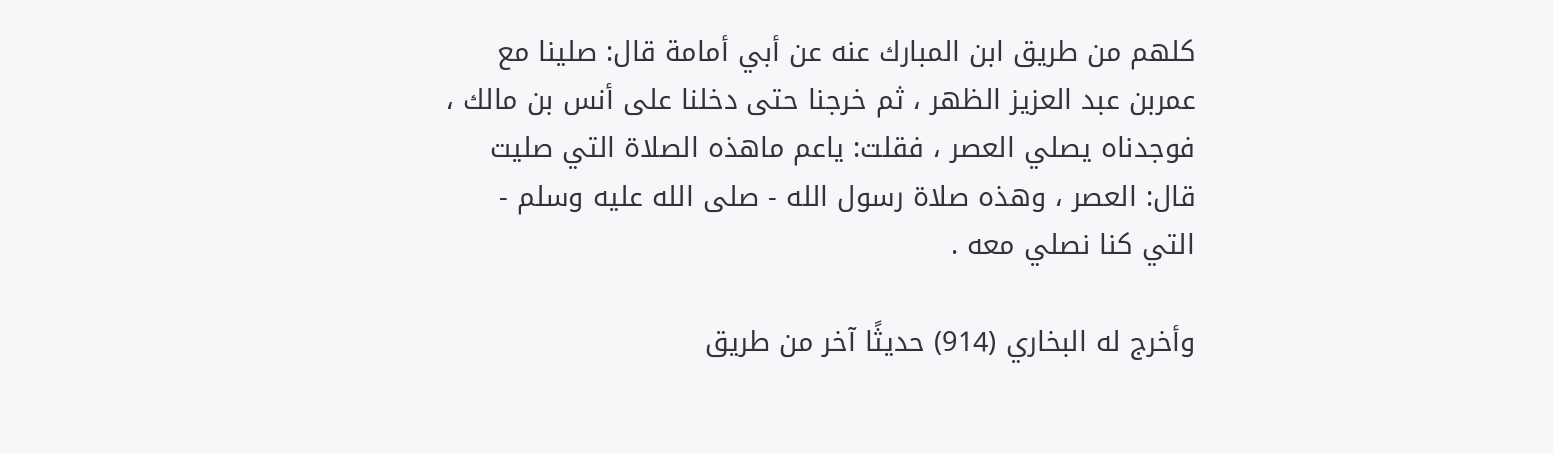كلهم من طريق ابن المبارك عنه عن أبي أمامة قال: صلينا مع عمربن عبد العزيز الظهر ، ثم خرجنا حتى دخلنا على أنس بن مالك ، فوجدناه يصلي العصر ، فقلت: ياعم ماهذه الصلاة التي صليت قال: العصر ، وهذه صلاة رسول الله - صلى الله عليه وسلم - التي كنا نصلي معه .

وأخرج له البخاري (914) حديثًا آخر من طريق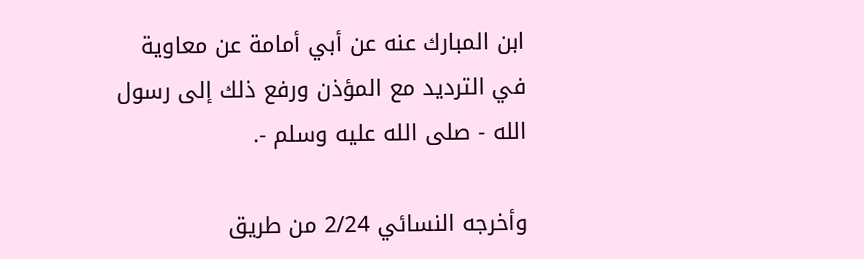ابن المبارك عنه عن أبي أمامة عن معاوية في الترديد مع المؤذن ورفع ذلك إلى رسول الله - صلى الله عليه وسلم -.

وأخرجه النسائي 2/24 من طريق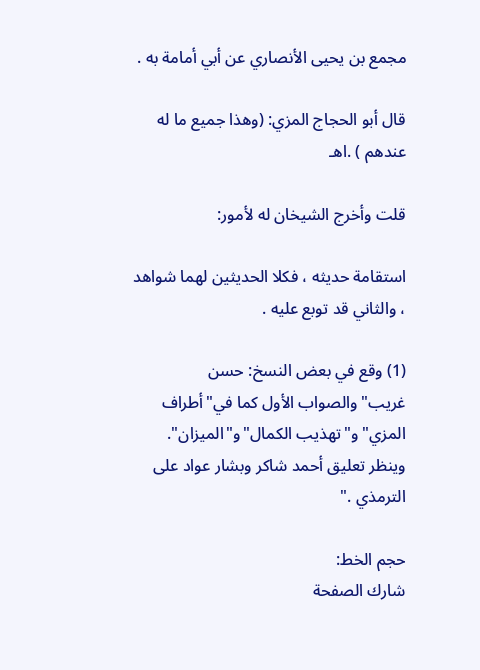مجمع بن يحيى الأنصاري عن أبي أمامة به .

قال أبو الحجاج المزي: (وهذا جميع ما له عندهم ) .اهـ

قلت وأخرج الشيخان له لأمور:

استقامة حديثه ، فكلا الحديثين لهما شواهد ، والثاني قد توبع عليه .

(1) وقع في بعض النسخ: حسن غريب"والصواب الأول كما في"أطراف المزي"و"تهذيب الكمال"و"الميزان". وينظر تعليق أحمد شاكر وبشار عواد على الترمذي ."

حجم الخط:
شارك الصفحة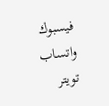فيسبوك واتساب تويتر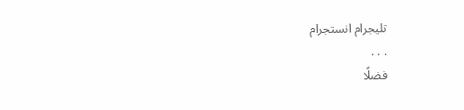تليجرام انستجرام
. . .
فضلًا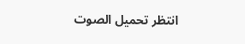انتظر تحميل الصوت